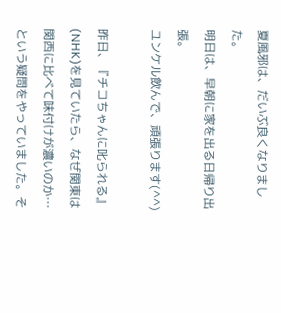夏風邪は、だいぶ良くなりました。
明日は、早朝に家を出る日帰り出張。
ユンケル飲んで、頑張ります(^^)

昨日、『チコちゃんに叱られる』(NHK)を見ていたら、なぜ関東は関西に比べて味付けが濃いのか…という疑問をやっていました。そ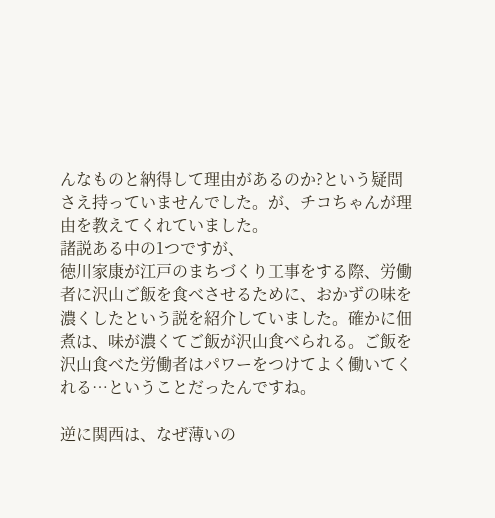んなものと納得して理由があるのか?という疑問さえ持っていませんでした。が、チコちゃんが理由を教えてくれていました。
諸説ある中の1つですが、
徳川家康が江戸のまちづくり工事をする際、労働者に沢山ご飯を食べさせるために、おかずの味を濃くしたという説を紹介していました。確かに佃煮は、味が濃くてご飯が沢山食べられる。ご飯を沢山食べた労働者はパワーをつけてよく働いてくれる…ということだったんですね。

逆に関西は、なぜ薄いの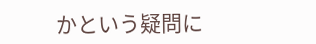かという疑問に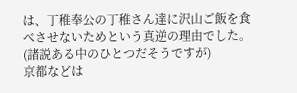は、丁稚奉公の丁稚さん達に沢山ご飯を食べさせないためという真逆の理由でした。(諸説ある中のひとつだそうですが)
京都などは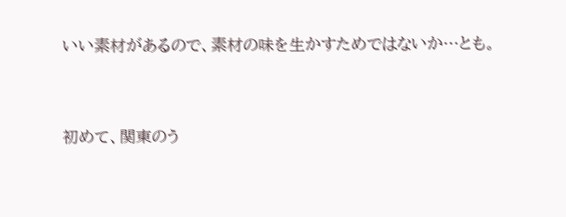いい素材があるので、素材の味を生かすためではないか…とも。


初めて、関東のう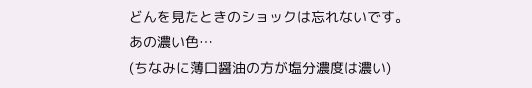どんを見たときのショックは忘れないです。
あの濃い色…
(ちなみに薄口醤油の方が塩分濃度は濃い)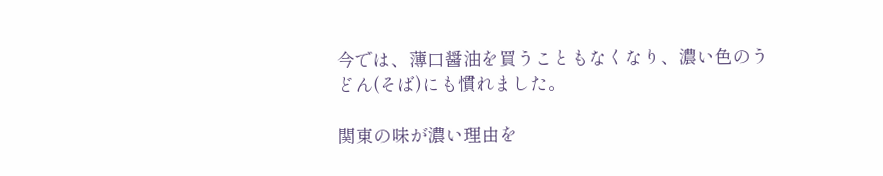今では、薄口醤油を買うこともなくなり、濃い色のうどん(そば)にも慣れました。

関東の味が濃い理由を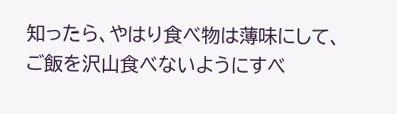知ったら、やはり食べ物は薄味にして、ご飯を沢山食べないようにすべ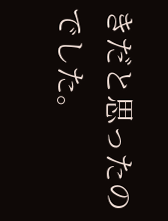きだと思ったのでした。